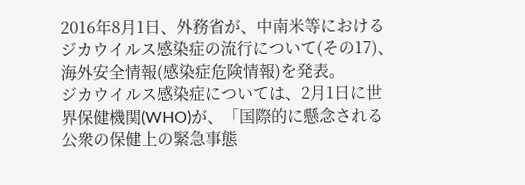2016年8月1日、外務省が、中南米等におけるジカウイルス感染症の流行について(その17)、海外安全情報(感染症危険情報)を発表。
ジカウイルス感染症については、2月1日に世界保健機関(WHO)が、「国際的に懸念される公衆の保健上の緊急事態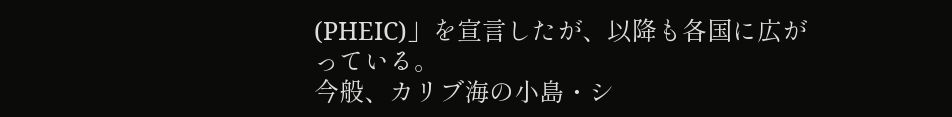(PHEIC)」を宣言したが、以降も各国に広がっている。
今般、カリブ海の小島・シ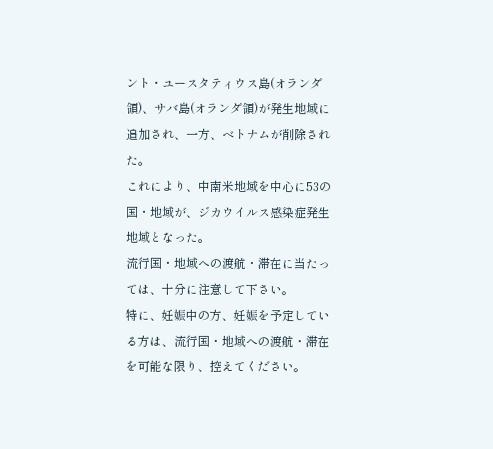ント・ユースタティウス島(オランダ領)、サバ島(オランダ領)が発生地域に追加され、一方、ベトナムが削除された。
これにより、中南米地域を中心に53の国・地域が、ジカウイルス感染症発生地域となった。
流行国・地域への渡航・滞在に当たっては、十分に注意して下さい。
特に、妊娠中の方、妊娠を予定している方は、流行国・地域への渡航・滞在を可能な限り、控えてください。